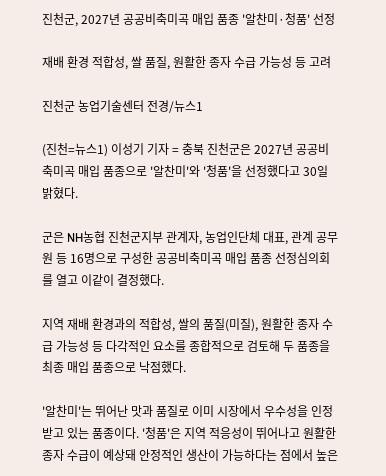진천군, 2027년 공공비축미곡 매입 품종 '알찬미·청품' 선정

재배 환경 적합성, 쌀 품질, 원활한 종자 수급 가능성 등 고려

진천군 농업기술센터 전경/뉴스1

(진천=뉴스1) 이성기 기자 = 충북 진천군은 2027년 공공비축미곡 매입 품종으로 '알찬미'와 '청품'을 선정했다고 30일 밝혔다.

군은 NH농협 진천군지부 관계자, 농업인단체 대표, 관계 공무원 등 16명으로 구성한 공공비축미곡 매입 품종 선정심의회를 열고 이같이 결정했다.

지역 재배 환경과의 적합성, 쌀의 품질(미질), 원활한 종자 수급 가능성 등 다각적인 요소를 종합적으로 검토해 두 품종을 최종 매입 품종으로 낙점했다.

'알찬미'는 뛰어난 맛과 품질로 이미 시장에서 우수성을 인정받고 있는 품종이다. '청품'은 지역 적응성이 뛰어나고 원활한 종자 수급이 예상돼 안정적인 생산이 가능하다는 점에서 높은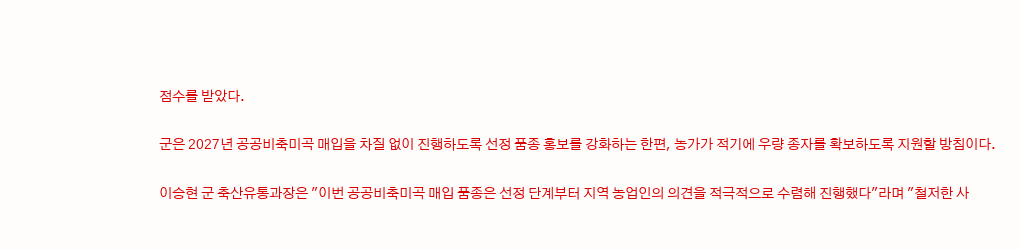점수를 받았다.

군은 2027년 공공비축미곡 매입을 차질 없이 진행하도록 선정 품종 홍보를 강화하는 한편, 농가가 적기에 우량 종자를 확보하도록 지원할 방침이다.

이승현 군 축산유통과장은 "이번 공공비축미곡 매입 품종은 선정 단계부터 지역 농업인의 의견을 적극적으로 수렴해 진행했다"라며 "철저한 사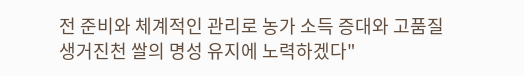전 준비와 체계적인 관리로 농가 소득 증대와 고품질 생거진천 쌀의 명성 유지에 노력하겠다"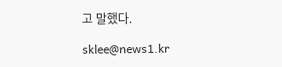고 말했다.

sklee@news1.kr